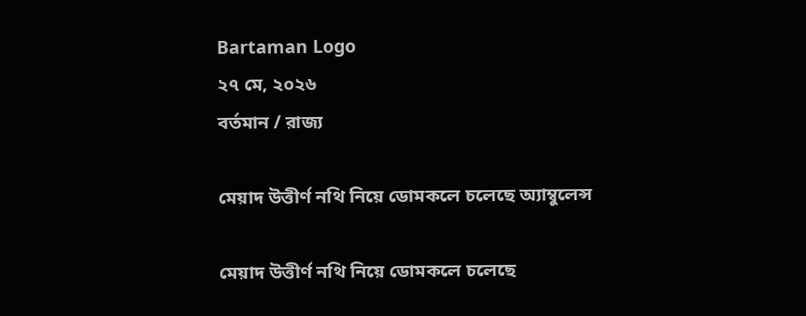Bartaman Logo
২৭ মে, ২০২৬
বর্তমান / রাজ্য

মেয়াদ উত্তীর্ণ নথি নিয়ে ডোমকলে চলেছে অ্যাম্বুলেন্স

মেয়াদ উত্তীর্ণ নথি নিয়ে ডোমকলে চলেছে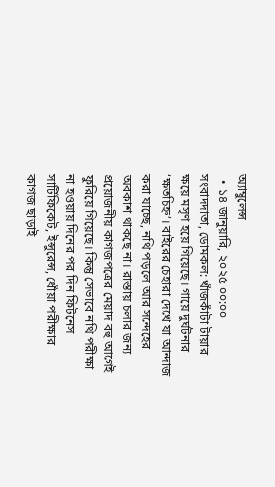অ্যাম্বুলেন্স
  • ১৪ জানুয়ারি, ২০২৫ ০০:০০
সংবাদদাতা, ডোমকল: খাঁজকাঁটা টায়ার ক্ষয়ে মসৃণ হয়ে গিয়েছে। গায়ে দুর্ঘটনার ‘ক্ষতচিহ্ন’। বাইরের চেহারা দেখে যা আন্দাজ করা যাচ্ছে, নথি পড়লে আর সন্দেহের অবকাশ থাকছে না। রাস্তায় চলার জন্য প্রয়োজনীয় কাগজপত্রের মেয়াদ বহু আগেই ফুরিয়ে গিয়েছে। কিন্তু সেভাবে নথি পরীক্ষা না হওয়ায় দিনের পর দিন ফিটনেস সার্টিফিকেট, ইন্সুরেন্স, ধোঁয়া পরীক্ষার কাগজ ছাড়াই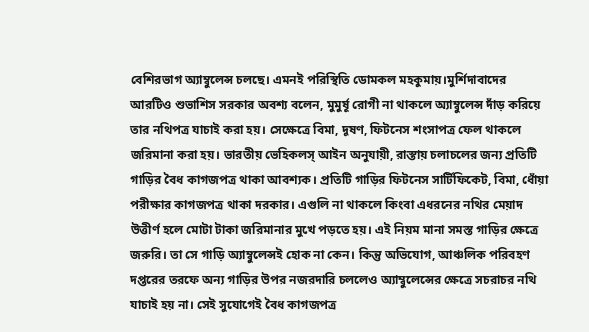বেশিরভাগ অ্যাম্বুলেন্স চলছে। এমনই পরিস্থিতি ডোমকল মহকুমায়।মুর্শিদাবাদের আরটিও শুভাশিস সরকার অবশ্য বলেন, মুমুর্ষূ রোগী না থাকলে অ্যাম্বুলেন্স দাঁড় করিয়ে তার নথিপত্র যাচাই করা হয়। সেক্ষেত্রে বিমা, দূষণ, ফিটনেস শংসাপত্র ফেল থাকলে জরিমানা করা হয়। ভারতীয় ভেহিকলস্‌ আইন অনুযায়ী, রাস্তায় চলাচলের জন্য প্রতিটি গাড়ির বৈধ কাগজপত্র থাকা আবশ্যক। প্রতিটি গাড়ির ফিটনেস সার্টিফিকেট, বিমা, ধোঁয়া পরীক্ষার কাগজপত্র থাকা দরকার। এগুলি না থাকলে কিংবা এধরনের নথির মেয়াদ উত্তীর্ণ হলে মোটা টাকা জরিমানার মুখে পড়তে হয়। এই নিয়ম মানা সমস্ত গাড়ির ক্ষেত্রে জরুরি। তা সে গাড়ি অ্যাম্বুলেন্সই হোক না কেন। কিন্তু অভিযোগ, আঞ্চলিক পরিবহণ দপ্তরের তরফে অন্য গাড়ির উপর নজরদারি চললেও অ্যাম্বুলেন্সের ক্ষেত্রে সচরাচর নথি যাচাই হয় না। সেই সুযোগেই বৈধ কাগজপত্র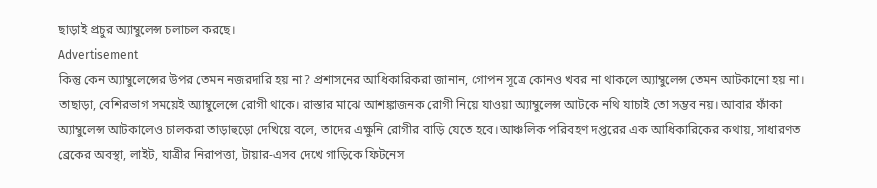ছাড়াই প্রচুর অ্যাম্বুলেন্স চলাচল করছে।
Advertisement
কিন্তু কেন অ্যাম্বুলেন্সের উপর তেমন নজরদারি হয় না? প্রশাসনের আধিকারিকরা জানান, গোপন সূত্রে কোনও খবর না থাকলে অ্যাম্বুলেন্স তেমন আটকানো হয় না। তাছাড়া, বেশিরভাগ সময়েই অ্যাম্বুলেন্সে রোগী থাকে। রাস্তার মাঝে আশঙ্কাজনক রোগী নিয়ে যাওয়া অ্যাম্বুলেন্স আটকে নথি যাচাই তো সম্ভব নয়। আবার ফাঁকা অ্যাম্বুলেন্স আটকালেও চালকরা তাড়াহুড়ো দেখিয়ে বলে, তাদের এক্ষুনি রোগীর বাড়ি যেতে হবে।আঞ্চলিক পরিবহণ দপ্তরের এক আধিকারিকের কথায়, সাধারণত ব্রেকের অবস্থা, লাইট, যাত্রীর নিরাপত্তা, টায়ার-এসব দেখে গাড়িকে ফিটনেস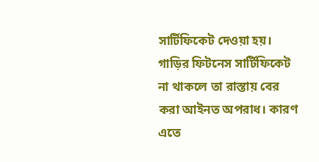সার্টিফিকেট দেওয়া হয়। গাড়ির ফিটনেস সার্টিফিকেট না থাকলে তা রাস্তায় বের করা আইনত অপরাধ। কারণ এতে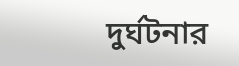দুর্ঘটনার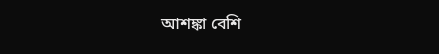আশঙ্কা বেশি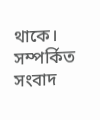থাকে।
সম্পর্কিত সংবাদ